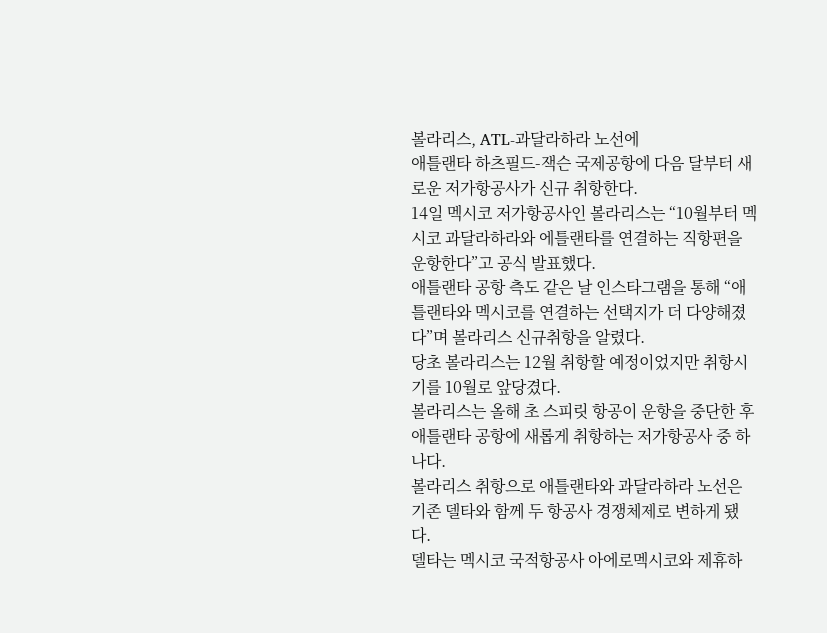볼라리스, ATL-과달라하라 노선에
애틀랜타 하츠필드-잭슨 국제공항에 다음 달부터 새로운 저가항공사가 신규 취항한다.
14일 멕시코 저가항공사인 볼라리스는 “10월부터 멕시코 과달라하라와 에틀랜타를 연결하는 직항편을 운항한다”고 공식 발표했다.
애틀랜타 공항 측도 같은 날 인스타그램을 통해 “애틀랜타와 멕시코를 연결하는 선택지가 더 다양해졌다”며 볼라리스 신규취항을 알렸다.
당초 볼라리스는 12월 취항할 예정이었지만 취항시기를 10월로 앞당겼다.
볼라리스는 올해 초 스피릿 항공이 운항을 중단한 후 애틀랜타 공항에 새롭게 취항하는 저가항공사 중 하나다.
볼라리스 취항으로 애틀랜타와 과달라하라 노선은 기존 델타와 함께 두 항공사 경쟁체제로 변하게 됐다.
델타는 멕시코 국적항공사 아에로멕시코와 제휴하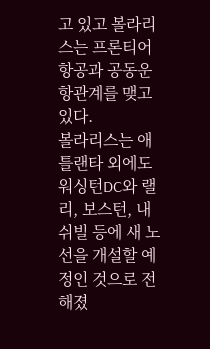고 있고 볼라리스는 프론티어 항공과 공동운항관계를 맺고 있다.
볼라리스는 애틀랜타 외에도 워싱턴DC와 랠리, 보스턴, 내쉬빌 등에 새 노선을 개설할 예정인 것으로 전해졌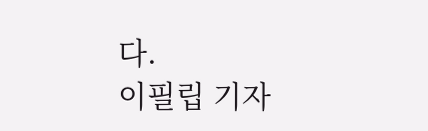다.
이필립 기자